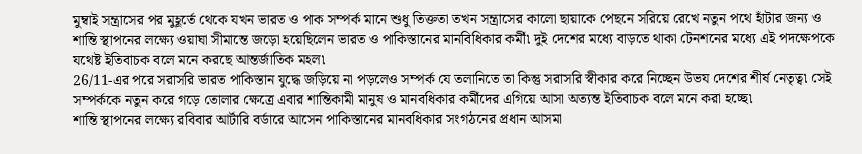মুম্বাই সন্ত্রাসের পর মুহূর্তে থেকে যখন ভারত ও পাক সম্পর্ক মানে শুধু তিক্ততা তখন সন্ত্রাসের কালো ছায়াকে পেছনে সরিয়ে রেখে নতুন পথে হাঁটার জন্য ও শান্তি স্থাপনের লক্ষ্যে ওয়াঘা সীমান্তে জড়ো হয়েছিলেন ভারত ও পাকিস্তানের মানবিধিকার কর্মী৷ দুই দেশের মধ্যে বাড়তে থাকা টেনশনের মধ্যে এই পদক্ষেপকে যথেষ্ট ইতিবাচক বলে মনে করছে আন্তর্জাতিক মহল৷
26/11-এর পরে সরাসরি ভারত পাকিস্তান যুদ্ধে জড়িয়ে না পড়লেও সম্পর্ক যে তলানিতে তা কিন্তু সরাসরি স্বীকার করে নিচ্ছেন উভয দেশের শীর্ষ নেতৃত্ব৷ সেই সম্পর্ককে নতুন করে গড়ে তোলার ক্ষেত্রে এবার শান্তিকামী মানুষ ও মানবধিকার কর্মীদের এগিয়ে আসা অত্যন্ত ইতিবাচক বলে মনে করা হচ্ছে৷
শান্তি স্থাপনের লক্ষ্যে রবিবার আর্টারি বর্ডারে আসেন পাকিস্তানের মানবধিকার সংগঠনের প্রধান আসমা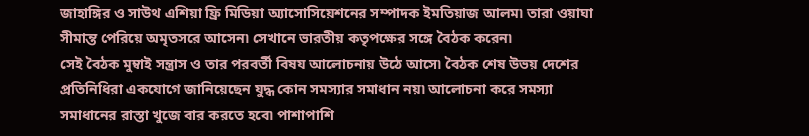জাহাঙ্গির ও সাউথ এশিয়া ফ্রি মিডিয়া অ্যাসোসিয়েশনের সম্পাদক ইমতিয়াজ আলম৷ তারা ওয়াঘা সীমান্ত পেরিয়ে অমৃতসরে আসেন৷ সেখানে ভারতীয় কতৃপক্ষের সঙ্গে বৈঠক করেন৷
সেই বৈঠক মুম্বাই সন্ত্রাস ও তার পরবর্তী বিষয আলোচনায় উঠে আসে৷ বৈঠক শেষ উভয় দেশের প্রতিনিধিরা একযোগে জানিয়েছেন যুদ্ধ কোন সমস্যার সমাধান নয়৷ আলোচনা করে সমস্যা সমাধানের রাস্তা খুজে বার করতে হবে৷ পাশাপাশি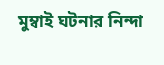মুম্বাই ঘটনার নিন্দা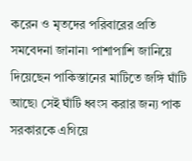করেন ও মৃতদের পরিবারের প্রতি সমবেদনা জানান৷ পাশাপাশি জানিয়ে দিয়েছেন পাকিস্তানের মাটিতে জঙ্গি ঘাঁটি আছে৷ সেই ঘাঁটি ধ্বংস করার জন্য পাক সরকারকে এগিয়ে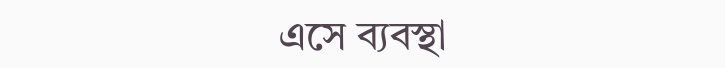এসে ব্যবস্থা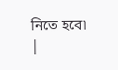নিতে হবে৷
|